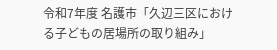令和7年度 名護市「久辺三区における子どもの居場所の取り組み」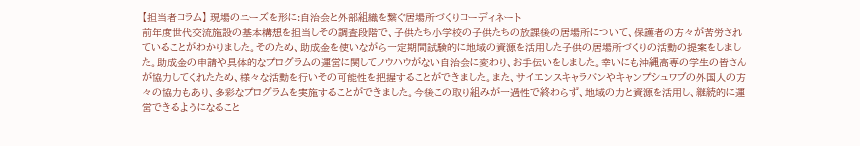【担当者コラム】 現場のニーズを形に:自治会と外部組織を繋ぐ居場所づくりコーディネート
前年度世代交流施設の基本構想を担当しその調査段階で、子供たち小学校の子供たちの放課後の居場所について、保護者の方々が苦労されていることがわかりました。そのため、助成金を使いながら一定期間試験的に地域の資源を活用した子供の居場所づくりの活動の提案をしました。助成金の申請や具体的なプログラムの運営に関してノウハウがない自治会に変わり、お手伝いをしました。幸いにも沖縄高専の学生の皆さんが協力してくれたため、様々な活動を行いその可能性を把握することができました。また、サイエンスキャラバンやキャンプシュワブの外国人の方々の協力もあり、多彩なプログラムを実施することができました。今後この取り組みが一過性で終わらず、地域の力と資源を活用し、継続的に運営できるようになること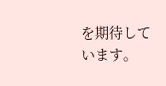を期待しています。